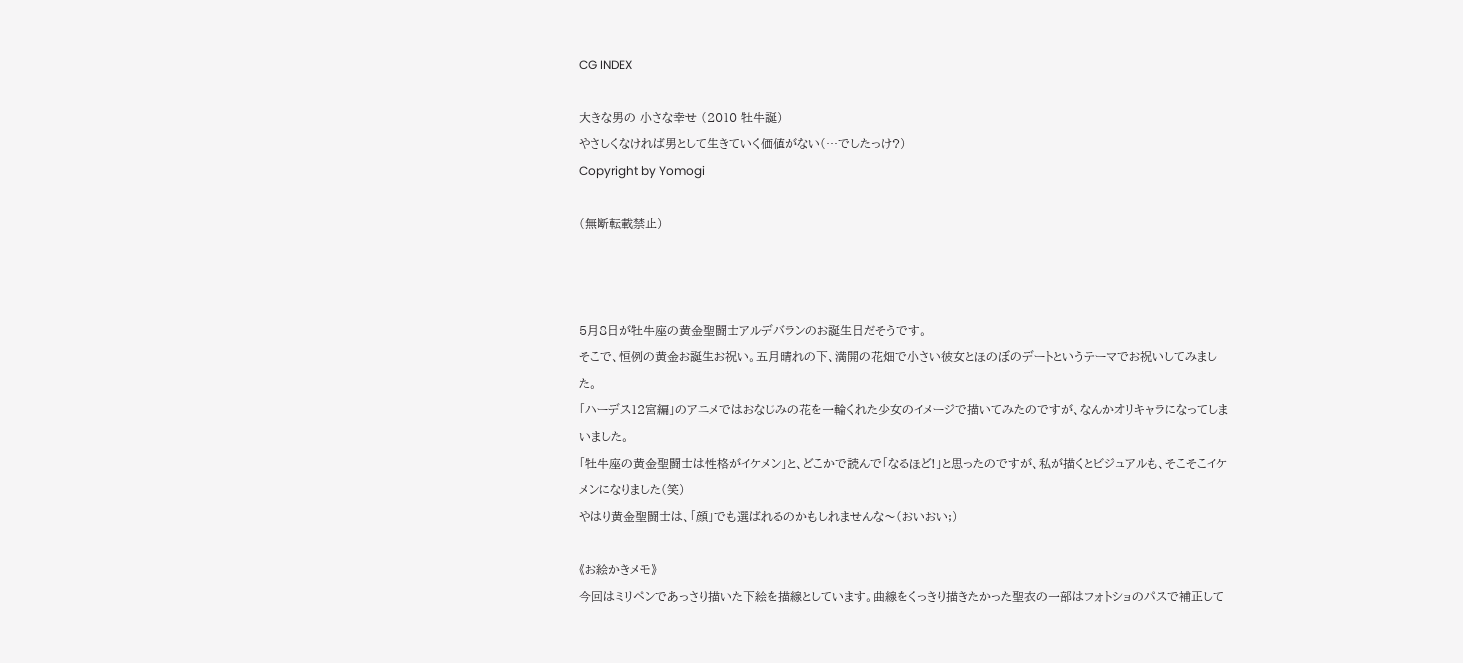CG INDEX

大きな男の 小さな幸せ (2010 牡牛誕)
やさしくなければ男として生きていく価値がない(…でしたっけ?)
Copyright by Yomogi

(無断転載禁止)



5月8日が牡牛座の黄金聖闘士アルデバランのお誕生日だそうです。
そこで、恒例の黄金お誕生お祝い。五月晴れの下、満開の花畑で小さい彼女とほのぼのデートというテーマでお祝いしてみました。
「ハーデス12宮編」のアニメではおなじみの花を一輪くれた少女のイメージで描いてみたのですが、なんかオリキャラになってしまいました。
「牡牛座の黄金聖闘士は性格がイケメン」と、どこかで読んで「なるほど!」と思ったのですが、私が描くとビジュアルも、そこそこイケメンになりました(笑)
やはり黄金聖闘士は、「顔」でも選ばれるのかもしれませんな〜(おいおい;)

《お絵かきメモ》
今回はミリペンであっさり描いた下絵を描線としています。曲線をくっきり描きたかった聖衣の一部はフォトショのパスで補正して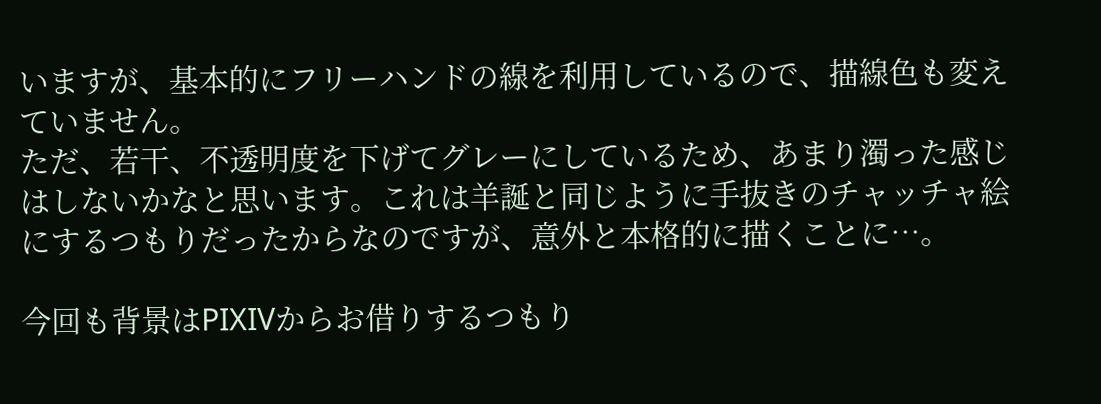いますが、基本的にフリーハンドの線を利用しているので、描線色も変えていません。
ただ、若干、不透明度を下げてグレーにしているため、あまり濁った感じはしないかなと思います。これは羊誕と同じように手抜きのチャッチャ絵にするつもりだったからなのですが、意外と本格的に描くことに…。

今回も背景はPIXIVからお借りするつもり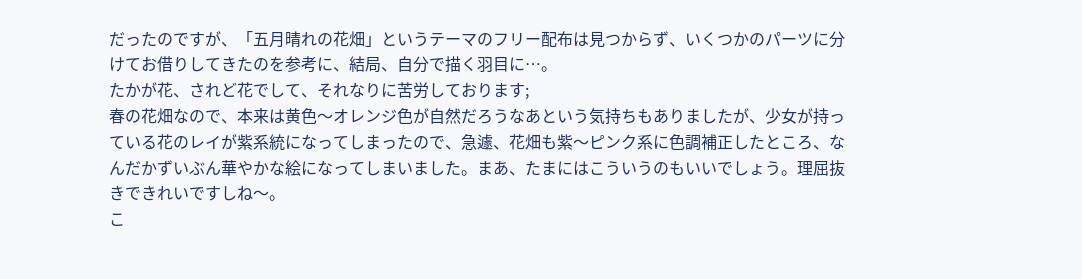だったのですが、「五月晴れの花畑」というテーマのフリー配布は見つからず、いくつかのパーツに分けてお借りしてきたのを参考に、結局、自分で描く羽目に…。
たかが花、されど花でして、それなりに苦労しております;
春の花畑なので、本来は黄色〜オレンジ色が自然だろうなあという気持ちもありましたが、少女が持っている花のレイが紫系統になってしまったので、急遽、花畑も紫〜ピンク系に色調補正したところ、なんだかずいぶん華やかな絵になってしまいました。まあ、たまにはこういうのもいいでしょう。理屈抜きできれいですしね〜。
こ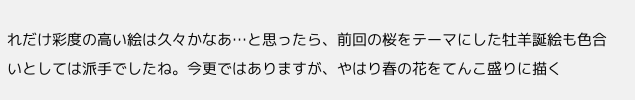れだけ彩度の高い絵は久々かなあ…と思ったら、前回の桜をテーマにした牡羊誕絵も色合いとしては派手でしたね。今更ではありますが、やはり春の花をてんこ盛りに描く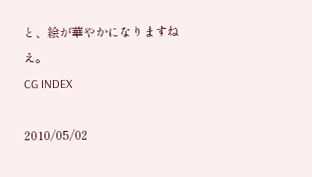と、絵が華やかになりますねえ。
CG INDEX

2010/05/02